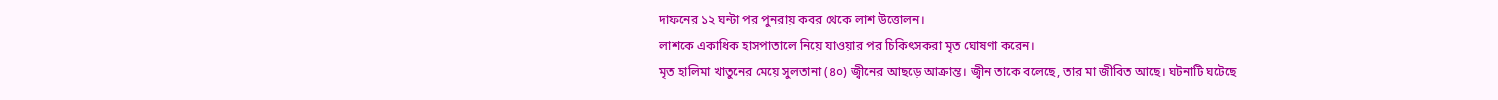দাফনের ১২ ঘন্টা পর পুনরায় কবর থেকে লাশ উত্তোলন।
লাশকে একাধিক হাসপাতালে নিয়ে যাওয়ার পর চিকিৎসকরা মৃত ঘোষণা করেন।
মৃত হালিমা খাতুনের মেয়ে সুলতানা (৪০) জ্বীনের আছড়ে আক্রান্ত। জ্বীন তাকে বলেছে, তার মা জীবিত আছে। ঘটনাটি ঘটেছে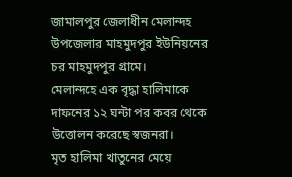জামালপুর জেলাধীন মেলান্দহ উপজেলার মাহমুদপুর ইউনিয়নের চর মাহমুদপুর গ্রামে।
মেলান্দহে এক বৃদ্ধা হালিমাকে দাফনের ১২ ঘন্টা পর কবর থেকে উত্তোলন করেছে স্বজনরা।
মৃত হালিমা খাতুনের মেয়ে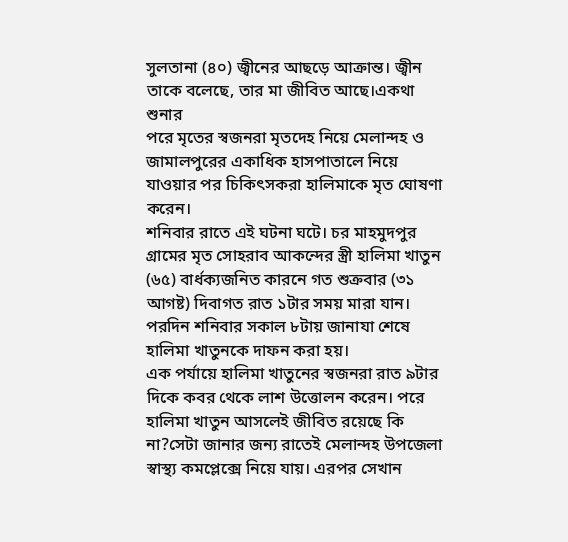সুলতানা (৪০) জ্বীনের আছড়ে আক্রান্ত। জ্বীন তাকে বলেছে, তার মা জীবিত আছে।একথা শুনার
পরে মৃতের স্বজনরা মৃতদেহ নিয়ে মেলান্দহ ও জামালপুরের একাধিক হাসপাতালে নিয়ে যাওয়ার পর চিকিৎসকরা হালিমাকে মৃত ঘোষণা করেন।
শনিবার রাতে এই ঘটনা ঘটে। চর মাহমুদপুর গ্রামের মৃত সোহরাব আকন্দের স্ত্রী হালিমা খাতুন (৬৫) বার্ধক্যজনিত কারনে গত শুক্রবার (৩১ আগষ্ট) দিবাগত রাত ১টার সময় মারা যান। পরদিন শনিবার সকাল ৮টায় জানাযা শেষে হালিমা খাতুনকে দাফন করা হয়।
এক পর্যায়ে হালিমা খাতুনের স্বজনরা রাত ৯টার দিকে কবর থেকে লাশ উত্তোলন করেন। পরে হালিমা খাতুন আসলেই জীবিত রয়েছে কি না?সেটা জানার জন্য রাতেই মেলান্দহ উপজেলা স্বাস্থ্য কমপ্লেক্সে নিয়ে যায়। এরপর সেখান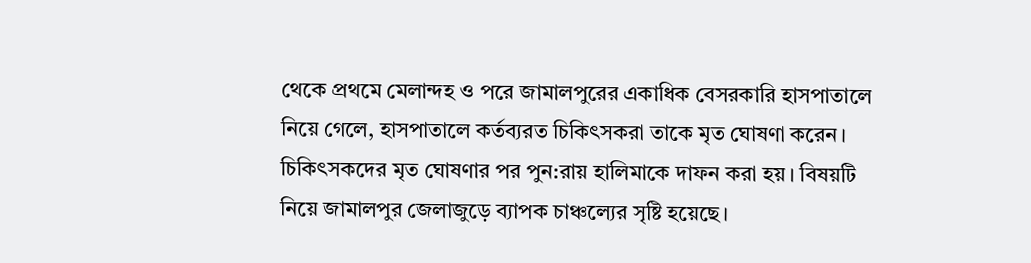থেকে প্রথমে মেলান্দহ ও পরে জামালপুরের একাধিক বেসরকারি হাসপাতালে নিয়ে গেলে, হাসপাতালে কর্তব্যরত চিকিৎসকরা তাকে মৃত ঘোষণা করেন। চিকিৎসকদের মৃত ঘোষণার পর পুন:রায় হালিমাকে দাফন করা হয়। বিষয়টি নিয়ে জামালপুর জেলাজুড়ে ব্যাপক চাঞ্চল্যের সৃষ্টি হয়েছে।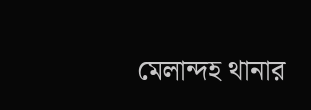মেলান্দহ থানার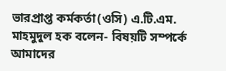ভারপ্রাপ্ত কর্মকর্তা(ওসি) এ.টি.এম. মাহমুদুল হক বলেন- বিষয়টি সম্পর্কে আমাদের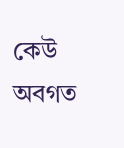কেউ অবগত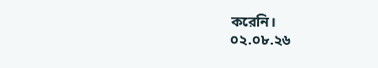করেনি।
০২.০৮.২৬